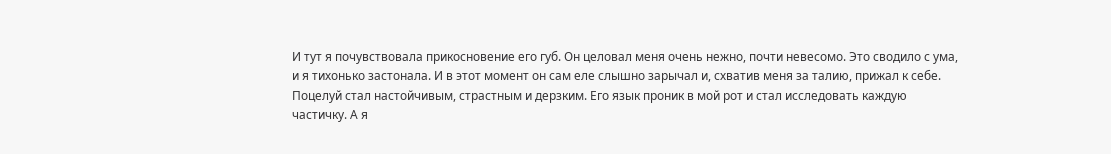И тут я почувствовала прикосновение его губ. Он целовал меня очень нежно, почти невесомо. Это сводило с ума, и я тихонько застонала. И в этот момент он сам еле слышно зарычал и, схватив меня за талию, прижал к себе. Поцелуй стал настойчивым, страстным и дерзким. Его язык проник в мой рот и стал исследовать каждую частичку. А я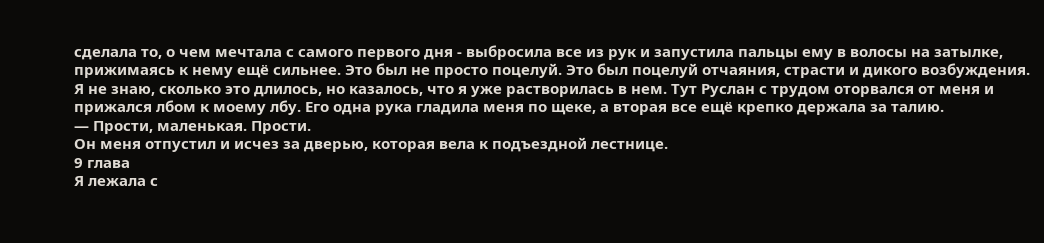сделала то, о чем мечтала с самого первого дня - выбросила все из рук и запустила пальцы ему в волосы на затылке, прижимаясь к нему ещё сильнее. Это был не просто поцелуй. Это был поцелуй отчаяния, страсти и дикого возбуждения.
Я не знаю, сколько это длилось, но казалось, что я уже растворилась в нем. Тут Руслан с трудом оторвался от меня и прижался лбом к моему лбу. Его одна рука гладила меня по щеке, а вторая все ещё крепко держала за талию.
— Прости, маленькая. Прости.
Он меня отпустил и исчез за дверью, которая вела к подъездной лестнице.
9 глава
Я лежала с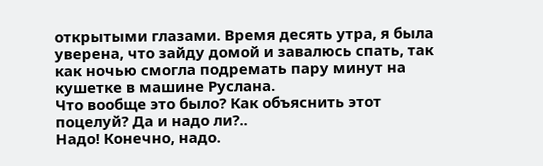открытыми глазами. Время десять утра, я была уверена, что зайду домой и завалюсь спать, так как ночью смогла подремать пару минут на кушетке в машине Руслана.
Что вообще это было? Как объяснить этот поцелуй? Да и надо ли?..
Надо! Конечно, надо.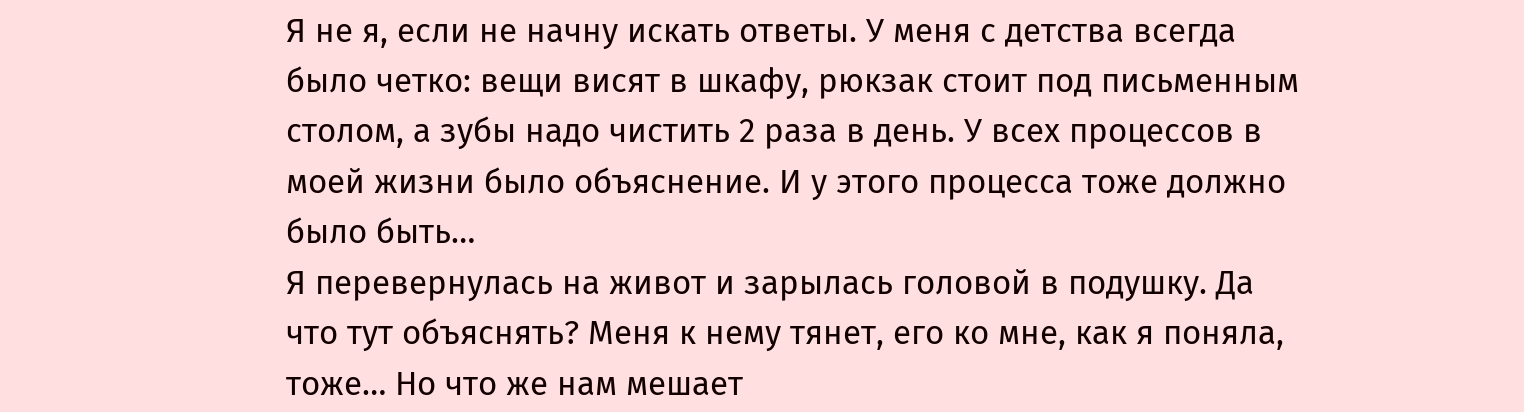Я не я, если не начну искать ответы. У меня с детства всегда было четко: вещи висят в шкафу, рюкзак стоит под письменным столом, а зубы надо чистить 2 раза в день. У всех процессов в моей жизни было объяснение. И у этого процесса тоже должно было быть…
Я перевернулась на живот и зарылась головой в подушку. Да что тут объяснять? Меня к нему тянет, его ко мне, как я поняла, тоже… Но что же нам мешает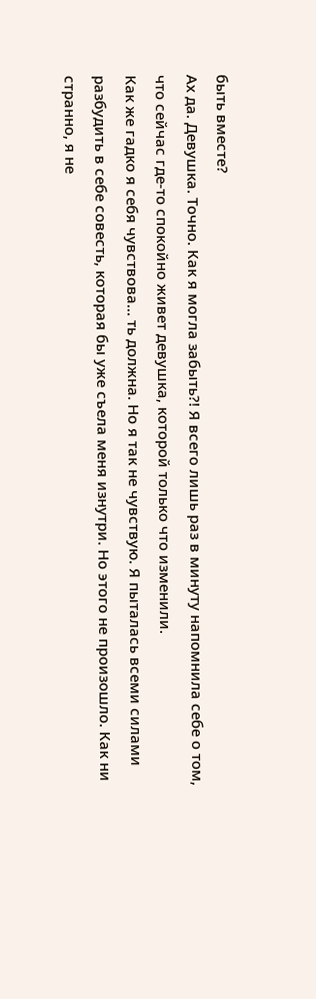быть вместе?
Ах да. Девушка. Точно. Как я могла забыть?! Я всего лишь раз в минуту напомнила себе о том, что сейчас где-то спокойно живет девушка, которой только что изменили.
Как же гадко я себя чувствова... ть должна. Но я так не чувствую. Я пыталась всеми силами разбудить в себе совесть, которая бы уже съела меня изнутри. Но этого не произошло. Как ни странно, я не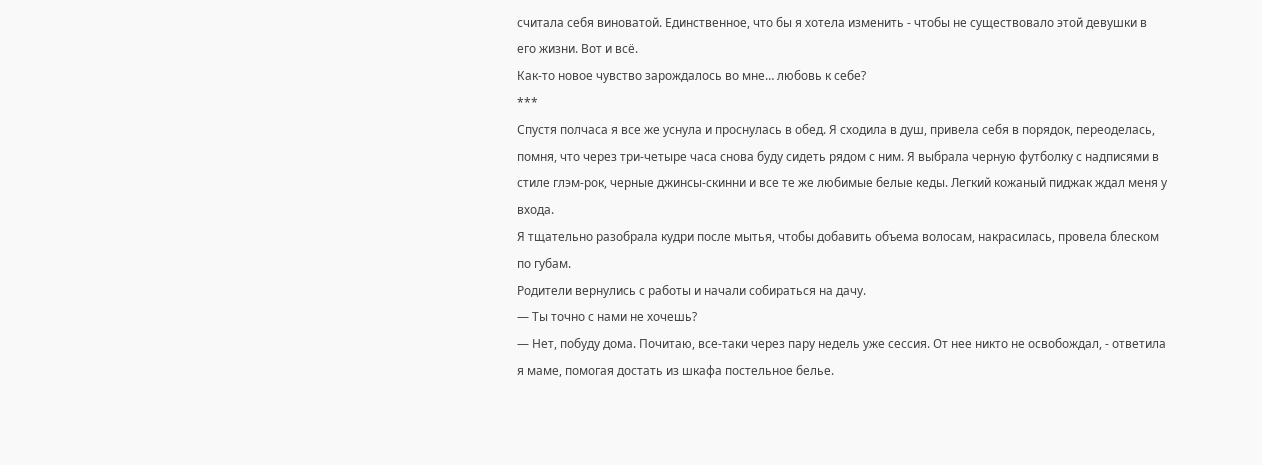считала себя виноватой. Единственное, что бы я хотела изменить - чтобы не существовало этой девушки в его жизни. Вот и всё.
Как-то новое чувство зарождалось во мне… любовь к себе?
***
Спустя полчаса я все же уснула и проснулась в обед. Я сходила в душ, привела себя в порядок, переоделась, помня, что через три-четыре часа снова буду сидеть рядом с ним. Я выбрала черную футболку с надписями в стиле глэм-рок, черные джинсы-скинни и все те же любимые белые кеды. Легкий кожаный пиджак ждал меня у входа.
Я тщательно разобрала кудри после мытья, чтобы добавить объема волосам, накрасилась, провела блеском по губам.
Родители вернулись с работы и начали собираться на дачу.
— Ты точно с нами не хочешь?
— Нет, побуду дома. Почитаю, все-таки через пару недель уже сессия. От нее никто не освобождал, - ответила я маме, помогая достать из шкафа постельное белье.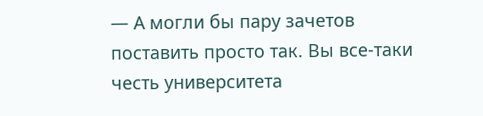— А могли бы пару зачетов поставить просто так. Вы все-таки честь университета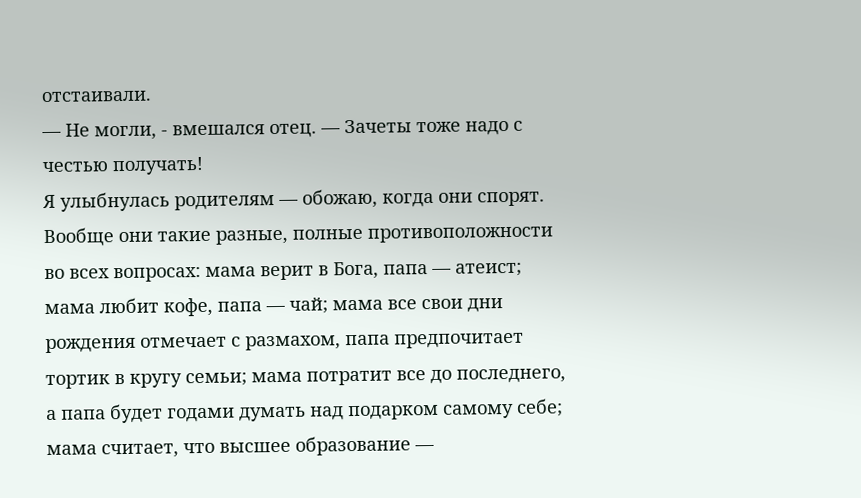отстаивали.
— Не могли, - вмешался отец. — Зачеты тоже надо с честью получать!
Я улыбнулась родителям — обожаю, когда они спорят. Вообще они такие разные, полные противоположности во всех вопросах: мама верит в Бога, папа — атеист; мама любит кофе, папа — чай; мама все свои дни рождения отмечает с размахом, папа предпочитает тортик в кругу семьи; мама потратит все до последнего, а папа будет годами думать над подарком самому себе; мама считает, что высшее образование —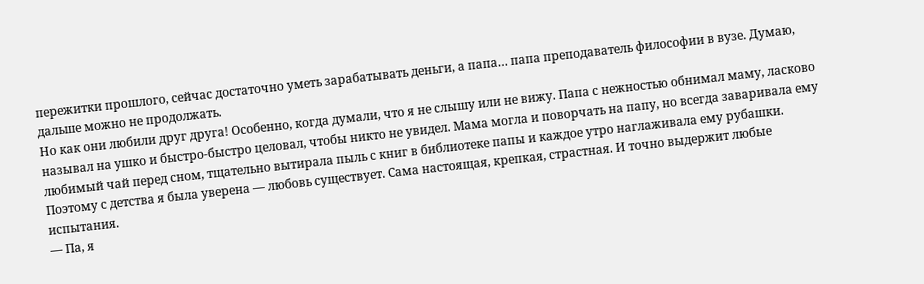пережитки прошлого, сейчас достаточно уметь зарабатывать деньги, а папа… папа преподаватель философии в вузе. Думаю, дальше можно не продолжать.
Но как они любили друг друга! Особенно, когда думали, что я не слышу или не вижу. Папа с нежностью обнимал маму, ласково называл на ушко и быстро-быстро целовал, чтобы никто не увидел. Мама могла и поворчать на папу, но всегда заваривала ему любимый чай перед сном, тщательно вытирала пыль с книг в библиотеке папы и каждое утро наглаживала ему рубашки.
Поэтому с детства я была уверена — любовь существует. Сама настоящая, крепкая, страстная. И точно выдержит любые испытания.
— Па, я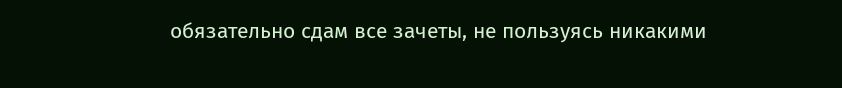обязательно сдам все зачеты, не пользуясь никакими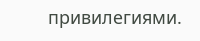привилегиями.